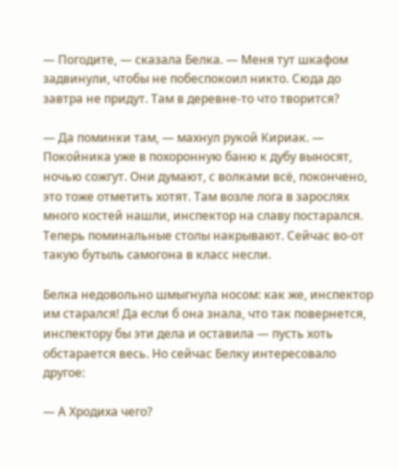— Погодите, — сказала Белка. — Меня тут шкафом задвинули, чтобы не побеспокоил никто. Сюда до завтра не придут. Там в деревне-то что творится?

— Да поминки там, — махнул рукой Кириак. — Покойника уже в похоронную баню к дубу выносят, ночью сожгут. Они думают, с волками всё, покончено, это тоже отметить хотят. Там возле лога в зарослях много костей нашли, инспектор на славу постарался. Теперь поминальные столы накрывают. Сейчас во-от такую бутыль самогона в класс несли.

Белка недовольно шмыгнула носом: как же, инспектор им старался! Да если б она знала, что так повернется, инспектору бы эти дела и оставила — пусть хоть обстарается весь. Но сейчас Белку интересовало другое:

— А Хродиха чего?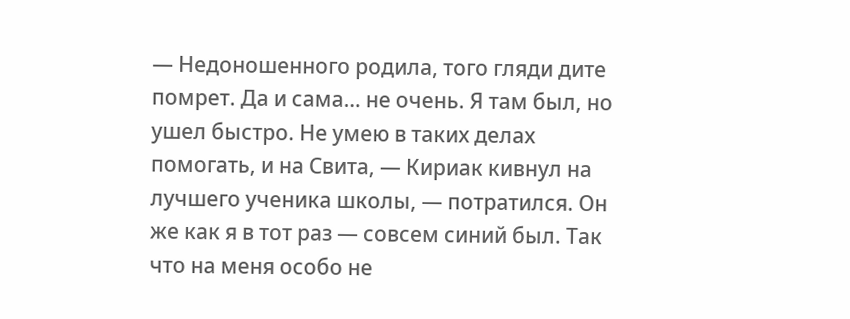— Недоношенного родила, того гляди дите помрет. Да и сама… не очень. Я там был, но ушел быстро. Не умею в таких делах помогать, и на Свита, — Кириак кивнул на лучшего ученика школы, — потратился. Он же как я в тот раз — совсем синий был. Так что на меня особо не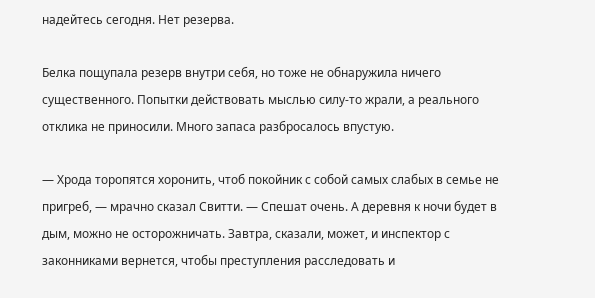надейтесь сегодня. Нет резерва.

Белка пощупала резерв внутри себя, но тоже не обнаружила ничего существенного. Попытки действовать мыслью силу-то жрали, а реального отклика не приносили. Много запаса разбросалось впустую.

— Хрода торопятся хоронить, чтоб покойник с собой самых слабых в семье не пригреб, — мрачно сказал Свитти. — Спешат очень. А деревня к ночи будет в дым, можно не осторожничать. Завтра, сказали, может, и инспектор с законниками вернется, чтобы преступления расследовать и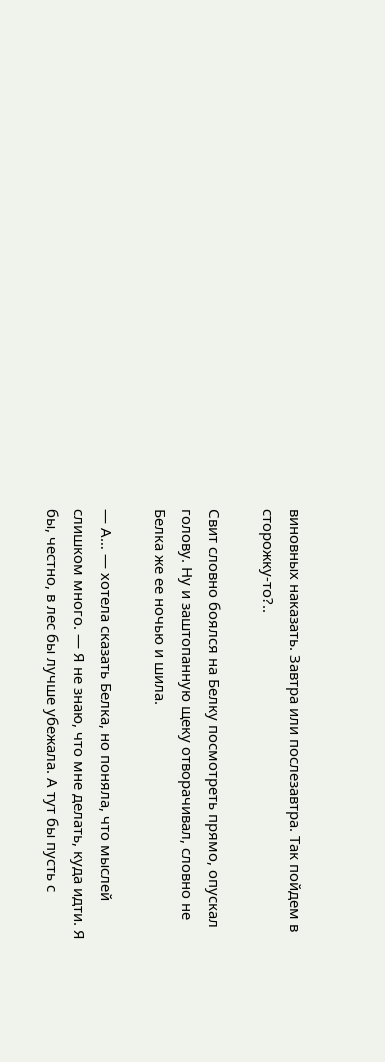виновных наказать. Завтра или послезавтра. Так пойдем в сторожку-то?..

Свит словно боялся на Белку посмотреть прямо, опускал голову. Ну и заштопанную щеку отворачивал, словно не Белка же ее ночью и шила.

— А… — хотела сказать Белка, но поняла, что мыслей слишком много. — Я не знаю, что мне делать, куда идти. Я бы, честно, в лес бы лучше убежала. А тут бы пусть с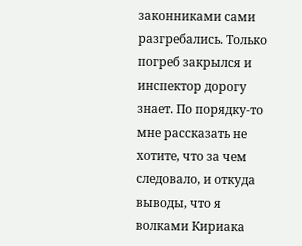законниками сами разгребались. Только погреб закрылся и инспектор дорогу знает. По порядку-то мне рассказать не хотите, что за чем следовало, и откуда выводы, что я волками Кириака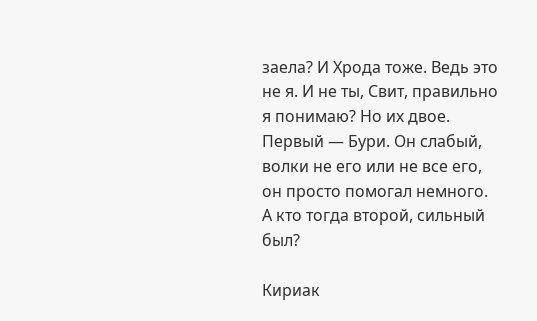заела? И Хрода тоже. Ведь это не я. И не ты, Свит, правильно я понимаю? Но их двое. Первый — Бури. Он слабый, волки не его или не все его, он просто помогал немного. А кто тогда второй, сильный был?

Кириак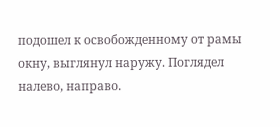подошел к освобожденному от рамы окну, выглянул наружу. Поглядел налево, направо.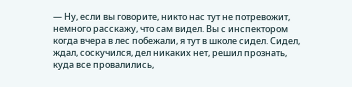— Ну, если вы говорите, никто нас тут не потревожит, немного расскажу, что сам видел. Вы с инспектором когда вчера в лес побежали, я тут в школе сидел. Сидел, ждал, соскучился, дел никаких нет, решил прознать, куда все провалились,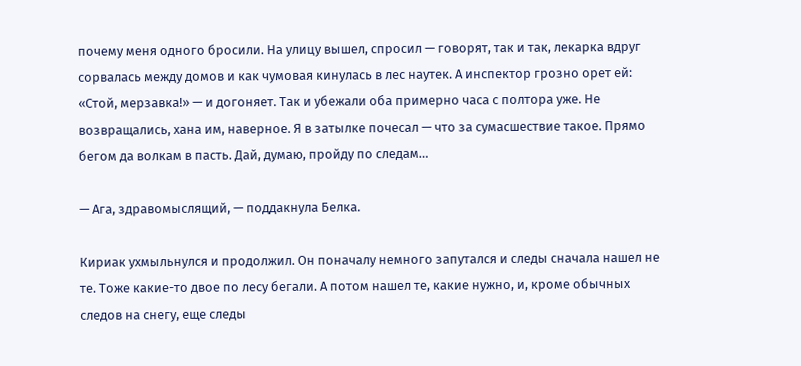почему меня одного бросили. На улицу вышел, спросил — говорят, так и так, лекарка вдруг сорвалась между домов и как чумовая кинулась в лес наутек. А инспектор грозно орет ей: «Стой, мерзавка!» — и догоняет. Так и убежали оба примерно часа с полтора уже. Не возвращались, хана им, наверное. Я в затылке почесал — что за сумасшествие такое. Прямо бегом да волкам в пасть. Дай, думаю, пройду по следам…

— Ага, здравомыслящий, — поддакнула Белка.

Кириак ухмыльнулся и продолжил. Он поначалу немного запутался и следы сначала нашел не те. Тоже какие-то двое по лесу бегали. А потом нашел те, какие нужно, и, кроме обычных следов на снегу, еще следы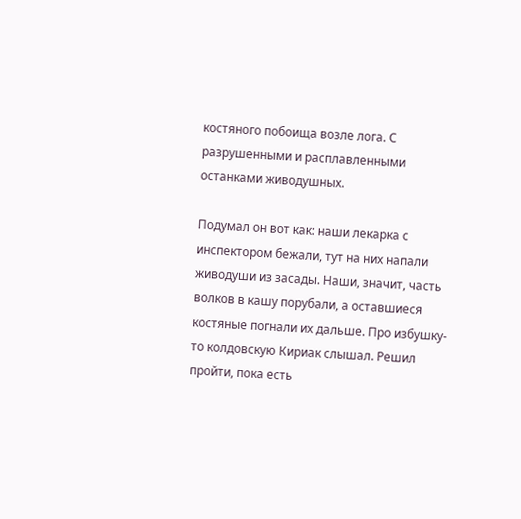костяного побоища возле лога. С разрушенными и расплавленными останками живодушных.

Подумал он вот как: наши лекарка с инспектором бежали, тут на них напали живодуши из засады. Наши, значит, часть волков в кашу порубали, а оставшиеся костяные погнали их дальше. Про избушку-то колдовскую Кириак слышал. Решил пройти, пока есть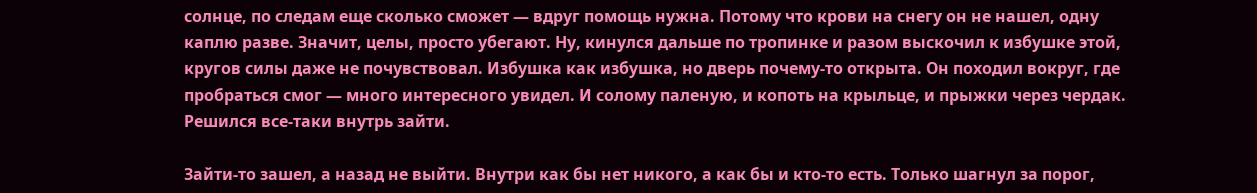солнце, по следам еще сколько сможет — вдруг помощь нужна. Потому что крови на снегу он не нашел, одну каплю разве. Значит, целы, просто убегают. Ну, кинулся дальше по тропинке и разом выскочил к избушке этой, кругов силы даже не почувствовал. Избушка как избушка, но дверь почему-то открыта. Он походил вокруг, где пробраться смог — много интересного увидел. И солому паленую, и копоть на крыльце, и прыжки через чердак. Решился все-таки внутрь зайти.

Зайти-то зашел, а назад не выйти. Внутри как бы нет никого, а как бы и кто-то есть. Только шагнул за порог,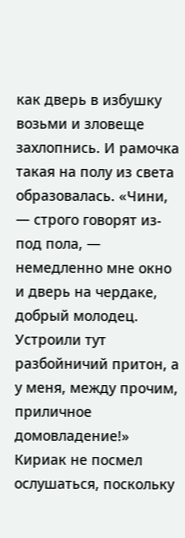как дверь в избушку возьми и зловеще захлопнись. И рамочка такая на полу из света образовалась. «Чини, — строго говорят из-под пола, — немедленно мне окно и дверь на чердаке, добрый молодец. Устроили тут разбойничий притон, а у меня, между прочим, приличное домовладение!» Кириак не посмел ослушаться, поскольку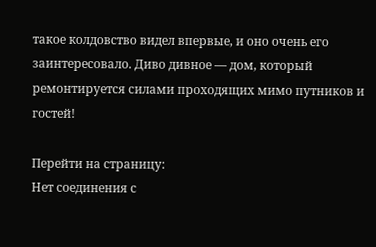такое колдовство видел впервые, и оно очень его заинтересовало. Диво дивное — дом, который ремонтируется силами проходящих мимо путников и гостей!

Перейти на страницу:
Нет соединения с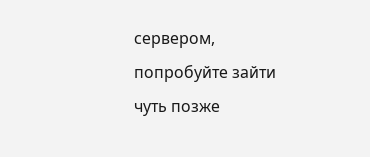сервером, попробуйте зайти чуть позже